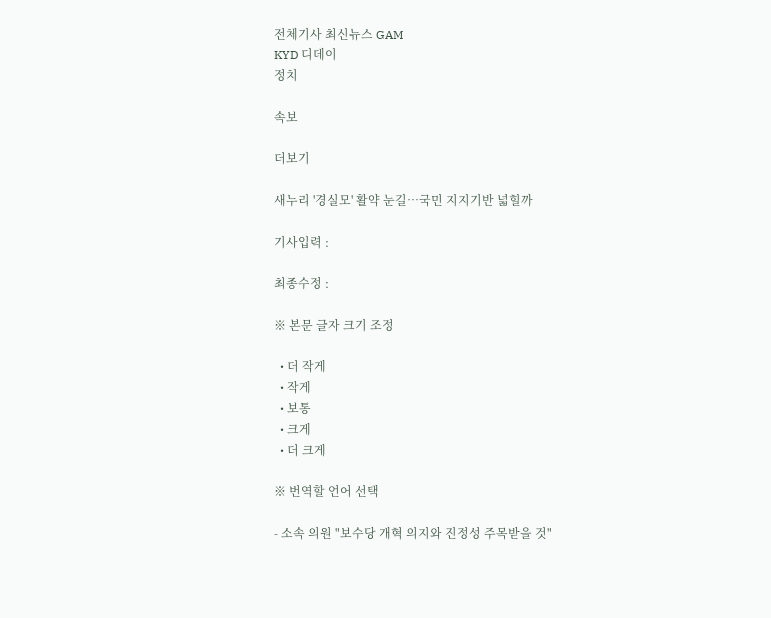전체기사 최신뉴스 GAM
KYD 디데이
정치

속보

더보기

새누리 '경실모' 활약 눈길…국민 지지기반 넓힐까

기사입력 :

최종수정 :

※ 본문 글자 크기 조정

  • 더 작게
  • 작게
  • 보통
  • 크게
  • 더 크게

※ 번역할 언어 선택

- 소속 의원 "보수당 개혁 의지와 진정성 주목받을 것"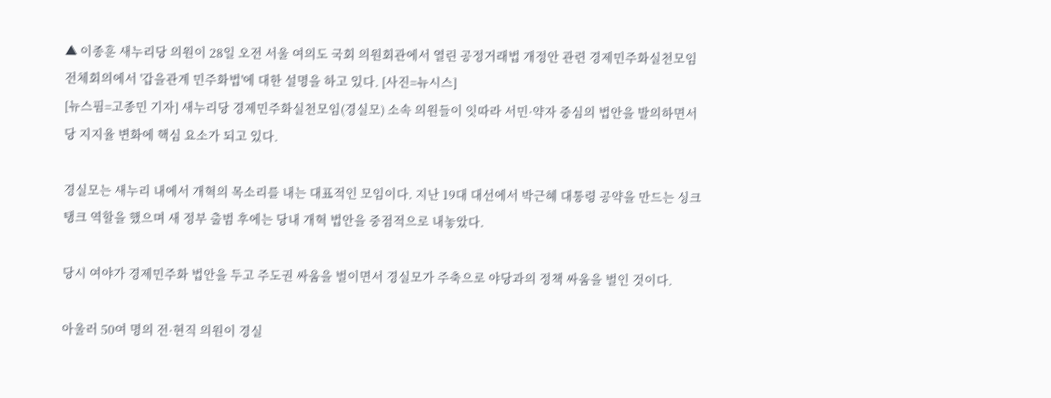▲ 이종훈 새누리당 의원이 28일 오전 서울 여의도 국회 의원회관에서 열린 공정거래법 개정안 관련 경제민주화실천모임 전체회의에서 '갑을관계 민주화법'에 대한 설명을 하고 있다. [사진=뉴시스]
[뉴스핌=고종민 기자] 새누리당 경제민주화실천모임(경실모) 소속 의원들이 잇따라 서민·약자 중심의 법안을 발의하면서 당 지지율 변화에 핵심 요소가 되고 있다.

경실모는 새누리 내에서 개혁의 목소리를 내는 대표적인 모임이다. 지난 19대 대선에서 박근혜 대통령 공약을 만드는 싱크탱크 역할을 했으며 새 정부 출범 후에는 당내 개혁 법안을 중점적으로 내놓았다.

당시 여야가 경제민주화 법안을 두고 주도권 싸움을 벌이면서 경실모가 주축으로 야당과의 정책 싸움을 벌인 것이다.

아울러 50여 명의 전·현직 의원이 경실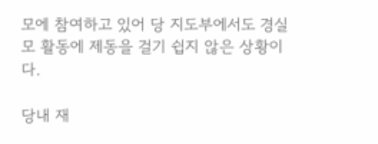모에 참여하고 있어 당 지도부에서도 경실모 활동에 제동을 걸기 쉽지 않은 상황이다.

당내 재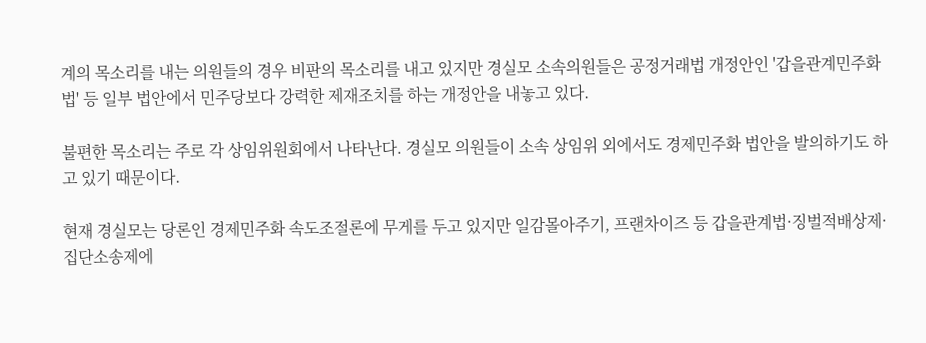계의 목소리를 내는 의원들의 경우 비판의 목소리를 내고 있지만 경실모 소속의원들은 공정거래법 개정안인 '갑을관계민주화법' 등 일부 법안에서 민주당보다 강력한 제재조치를 하는 개정안을 내놓고 있다.

불편한 목소리는 주로 각 상임위원회에서 나타난다. 경실모 의원들이 소속 상임위 외에서도 경제민주화 법안을 발의하기도 하고 있기 때문이다.

현재 경실모는 당론인 경제민주화 속도조절론에 무게를 두고 있지만 일감몰아주기, 프랜차이즈 등 갑을관계법·징벌적배상제·집단소송제에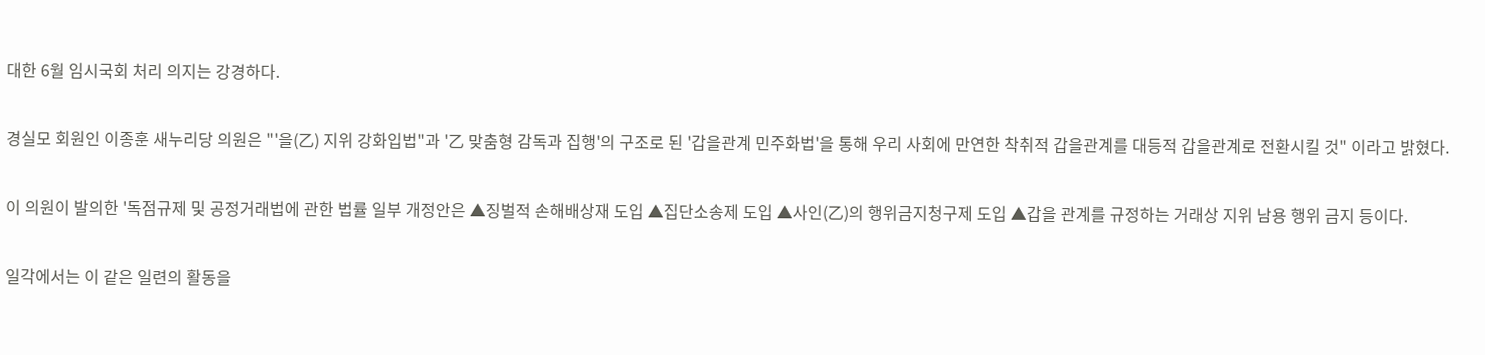대한 6월 임시국회 처리 의지는 강경하다.

경실모 회원인 이종훈 새누리당 의원은 "'을(乙) 지위 강화입법"과 '乙 맞춤형 감독과 집행'의 구조로 된 '갑을관계 민주화법'을 통해 우리 사회에 만연한 착취적 갑을관계를 대등적 갑을관계로 전환시킬 것" 이라고 밝혔다.

이 의원이 발의한 '독점규제 및 공정거래법에 관한 법률 일부 개정안은 ▲징벌적 손해배상재 도입 ▲집단소송제 도입 ▲사인(乙)의 행위금지청구제 도입 ▲갑을 관계를 규정하는 거래상 지위 남용 행위 금지 등이다.

일각에서는 이 같은 일련의 활동을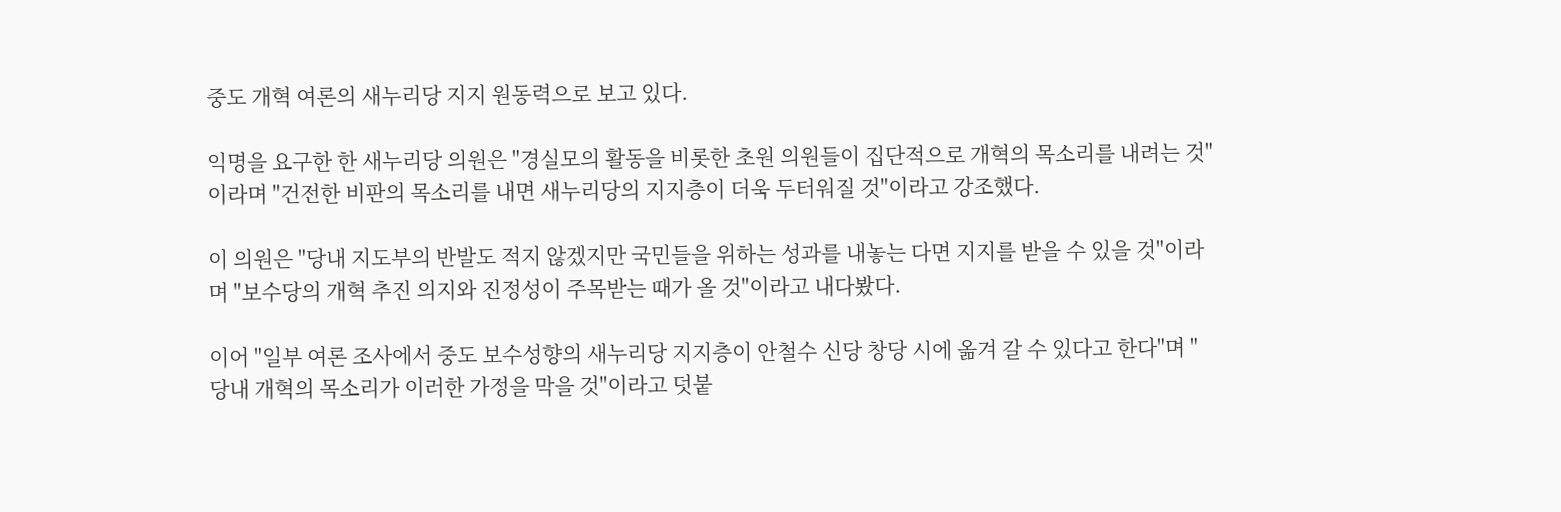중도 개혁 여론의 새누리당 지지 원동력으로 보고 있다.

익명을 요구한 한 새누리당 의원은 "경실모의 활동을 비롯한 초원 의원들이 집단적으로 개혁의 목소리를 내려는 것"이라며 "건전한 비판의 목소리를 내면 새누리당의 지지층이 더욱 두터워질 것"이라고 강조했다.

이 의원은 "당내 지도부의 반발도 적지 않겠지만 국민들을 위하는 성과를 내놓는 다면 지지를 받을 수 있을 것"이라며 "보수당의 개혁 추진 의지와 진정성이 주목받는 때가 올 것"이라고 내다봤다.

이어 "일부 여론 조사에서 중도 보수성향의 새누리당 지지층이 안철수 신당 창당 시에 옮겨 갈 수 있다고 한다"며 "당내 개혁의 목소리가 이러한 가정을 막을 것"이라고 덧붙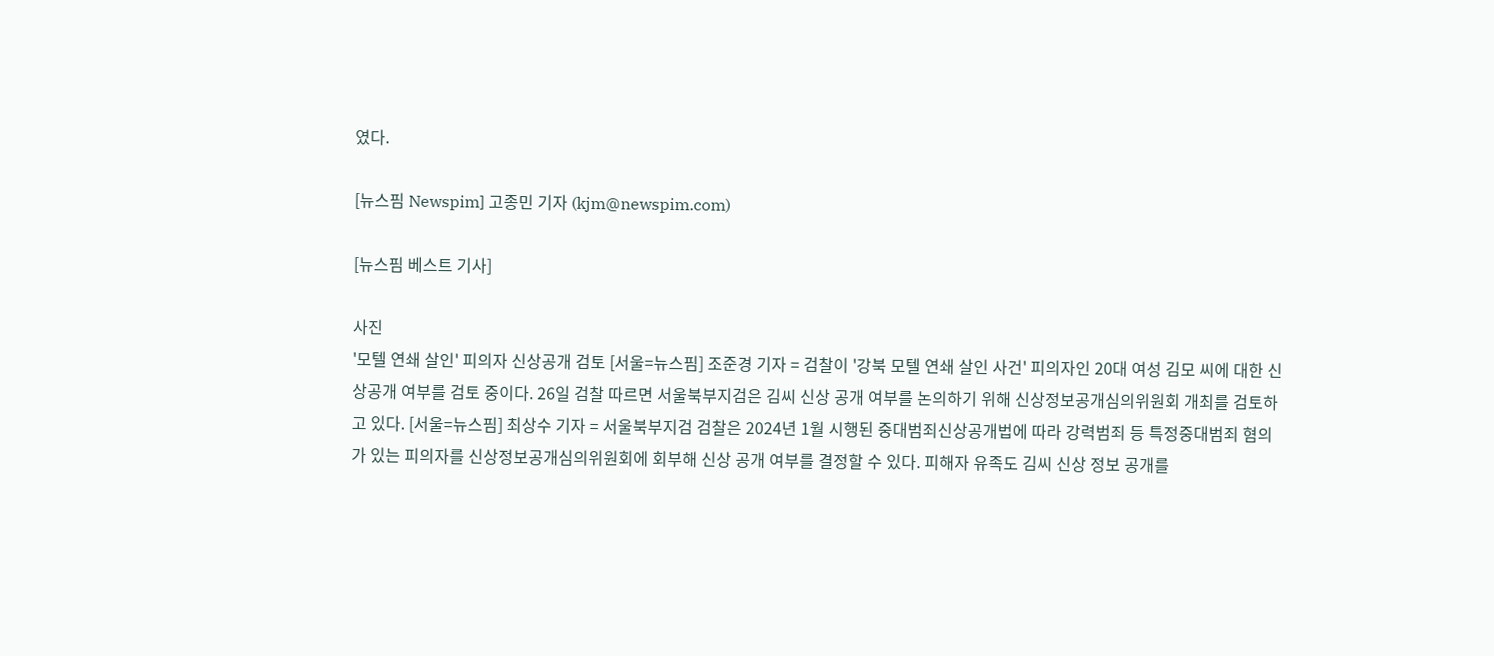였다.

[뉴스핌 Newspim] 고종민 기자 (kjm@newspim.com)

[뉴스핌 베스트 기사]

사진
'모텔 연쇄 살인' 피의자 신상공개 검토 [서울=뉴스핌] 조준경 기자 = 검찰이 '강북 모텔 연쇄 살인 사건' 피의자인 20대 여성 김모 씨에 대한 신상공개 여부를 검토 중이다. 26일 검찰 따르면 서울북부지검은 김씨 신상 공개 여부를 논의하기 위해 신상정보공개심의위원회 개최를 검토하고 있다. [서울=뉴스핌] 최상수 기자 = 서울북부지검 검찰은 2024년 1월 시행된 중대범죄신상공개법에 따라 강력범죄 등 특정중대범죄 혐의가 있는 피의자를 신상정보공개심의위원회에 회부해 신상 공개 여부를 결정할 수 있다. 피해자 유족도 김씨 신상 정보 공개를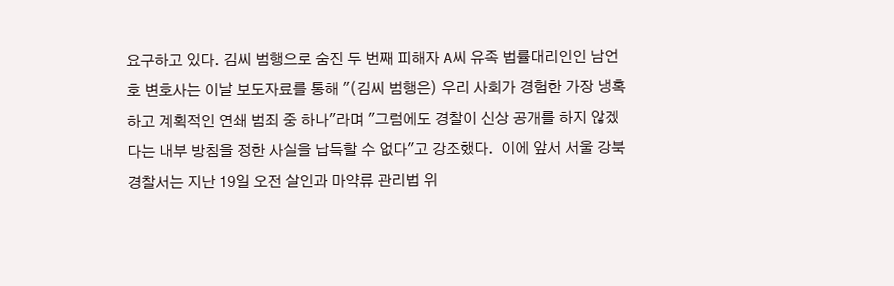요구하고 있다. 김씨 범행으로 숨진 두 번째 피해자 A씨 유족 법률대리인인 남언호 변호사는 이날 보도자료를 통해 "(김씨 범행은) 우리 사회가 경험한 가장 냉혹하고 계획적인 연쇄 범죄 중 하나"라며 "그럼에도 경찰이 신상 공개를 하지 않겠다는 내부 방침을 정한 사실을 납득할 수 없다"고 강조했다.  이에 앞서 서울 강북경찰서는 지난 19일 오전 살인과 마약류 관리법 위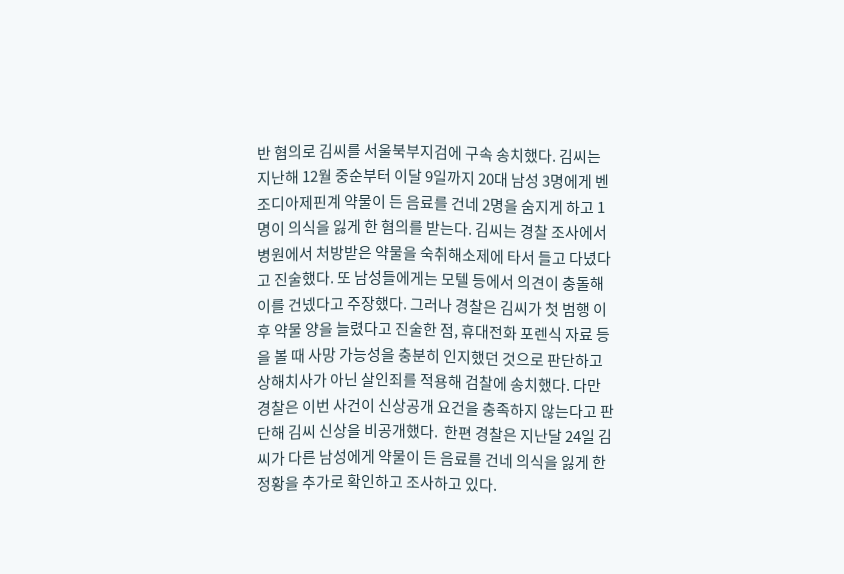반 혐의로 김씨를 서울북부지검에 구속 송치했다. 김씨는 지난해 12월 중순부터 이달 9일까지 20대 남성 3명에게 벤조디아제핀계 약물이 든 음료를 건네 2명을 숨지게 하고 1명이 의식을 잃게 한 혐의를 받는다. 김씨는 경찰 조사에서 병원에서 처방받은 약물을 숙취해소제에 타서 들고 다녔다고 진술했다. 또 남성들에게는 모텔 등에서 의견이 충돌해 이를 건넸다고 주장했다. 그러나 경찰은 김씨가 첫 범행 이후 약물 양을 늘렸다고 진술한 점, 휴대전화 포렌식 자료 등을 볼 때 사망 가능성을 충분히 인지했던 것으로 판단하고 상해치사가 아닌 살인죄를 적용해 검찰에 송치했다. 다만 경찰은 이번 사건이 신상공개 요건을 충족하지 않는다고 판단해 김씨 신상을 비공개했다.  한편 경찰은 지난달 24일 김씨가 다른 남성에게 약물이 든 음료를 건네 의식을 잃게 한 정황을 추가로 확인하고 조사하고 있다.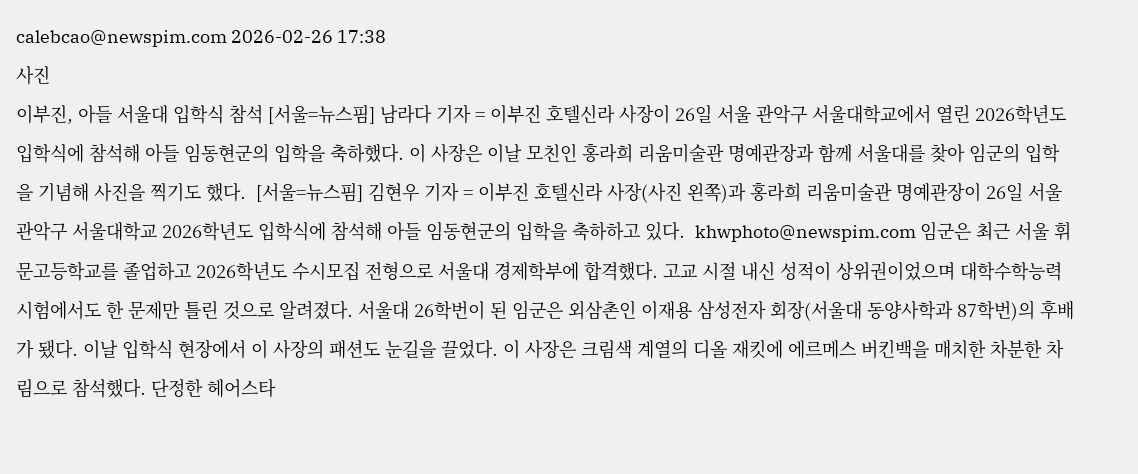calebcao@newspim.com 2026-02-26 17:38
사진
이부진, 아들 서울대 입학식 참석 [서울=뉴스핌] 남라다 기자 = 이부진 호텔신라 사장이 26일 서울 관악구 서울대학교에서 열린 2026학년도 입학식에 참석해 아들 임동현군의 입학을 축하했다. 이 사장은 이날 모친인 홍라희 리움미술관 명예관장과 함께 서울대를 찾아 임군의 입학을 기념해 사진을 찍기도 했다.  [서울=뉴스핌] 김현우 기자 = 이부진 호텔신라 사장(사진 왼쪽)과 홍라희 리움미술관 명예관장이 26일 서울 관악구 서울대학교 2026학년도 입학식에 참석해 아들 임동현군의 입학을 축하하고 있다.  khwphoto@newspim.com 임군은 최근 서울 휘문고등학교를 졸업하고 2026학년도 수시모집 전형으로 서울대 경제학부에 합격했다. 고교 시절 내신 성적이 상위권이었으며 대학수학능력시험에서도 한 문제만 틀린 것으로 알려졌다. 서울대 26학번이 된 임군은 외삼촌인 이재용 삼성전자 회장(서울대 동양사학과 87학번)의 후배가 됐다. 이날 입학식 현장에서 이 사장의 패션도 눈길을 끌었다. 이 사장은 크림색 계열의 디올 재킷에 에르메스 버킨백을 매치한 차분한 차림으로 참석했다. 단정한 헤어스타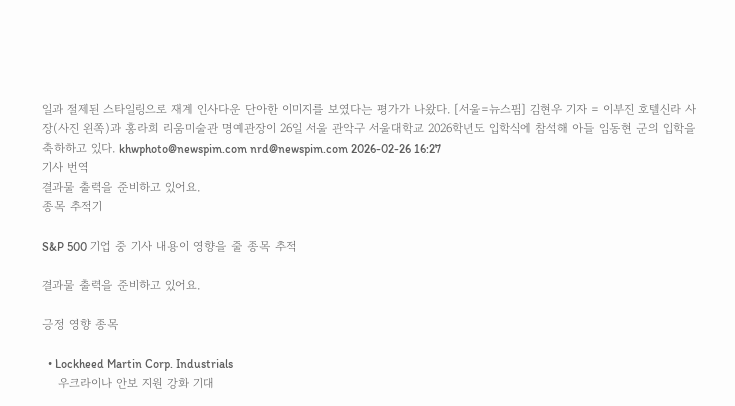일과 절제된 스타일링으로 재계 인사다운 단아한 이미지를 보였다는 평가가 나왔다. [서울=뉴스핌] 김현우 기자 = 이부진 호텔신라 사장(사진 왼쪽)과 홍라희 리움미술관 명예관장이 26일 서울 관악구 서울대학교 2026학년도 입학식에 참석해 아들 임동현 군의 입학을 축하하고 있다. khwphoto@newspim.com nrd@newspim.com 2026-02-26 16:27
기사 번역
결과물 출력을 준비하고 있어요.
종목 추적기

S&P 500 기업 중 기사 내용이 영향을 줄 종목 추적

결과물 출력을 준비하고 있어요.

긍정 영향 종목

  • Lockheed Martin Corp. Industrials
    우크라이나 안보 지원 강화 기대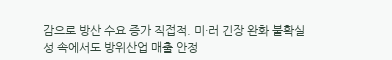감으로 방산 수요 증가 직접적. 미·러 긴장 완화 불확실성 속에서도 방위산업 매출 안정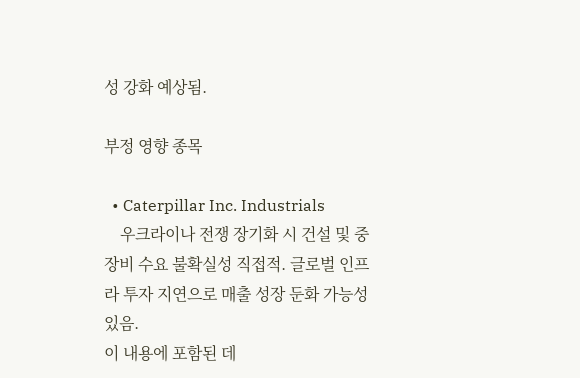성 강화 예상됨.

부정 영향 종목

  • Caterpillar Inc. Industrials
    우크라이나 전쟁 장기화 시 건설 및 중장비 수요 불확실성 직접적. 글로벌 인프라 투자 지연으로 매출 성장 둔화 가능성 있음.
이 내용에 포함된 데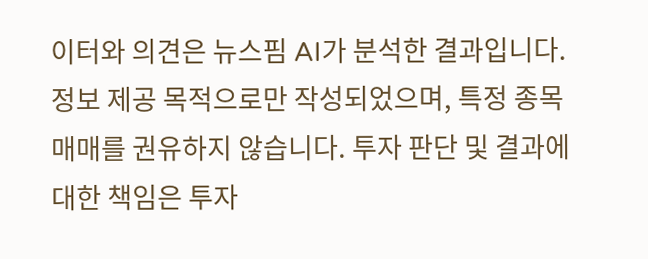이터와 의견은 뉴스핌 AI가 분석한 결과입니다. 정보 제공 목적으로만 작성되었으며, 특정 종목 매매를 권유하지 않습니다. 투자 판단 및 결과에 대한 책임은 투자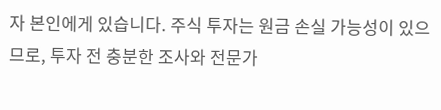자 본인에게 있습니다. 주식 투자는 원금 손실 가능성이 있으므로, 투자 전 충분한 조사와 전문가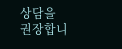상담을 권장합니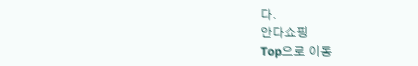다.
안다쇼핑
Top으로 이동